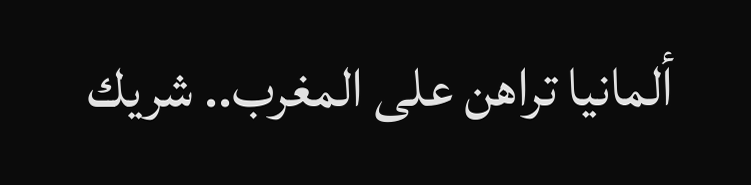ألمانيا تراهن على المغرب.. شريك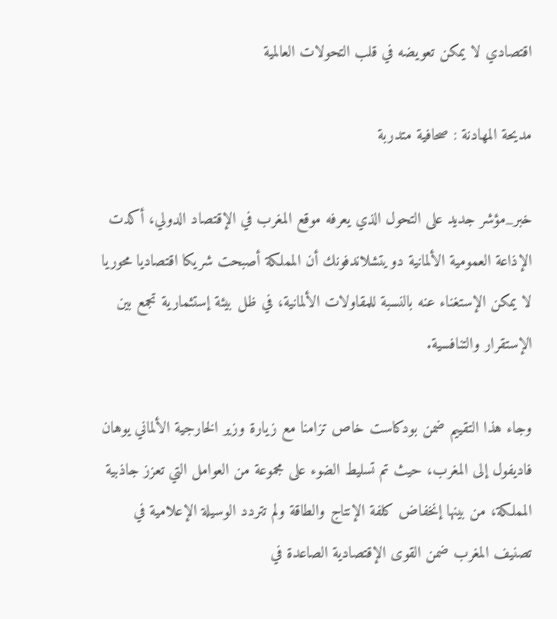اقتصادي لا يمكن تعويضه في قلب التحولات العالمية

مديحة المهادنة : صحافية متدربة

خبر_مؤشر جديد على التحول الذي يعرفه موقع المغرب في الإقتصاد الدولي، أكدت الإذاعة العمومية الألمانية دويتشلاندفونك أن المملكة أصبحت شريكا اقتصاديا محوريا لا يمكن الإستغناء عنه بالنسبة للمقاولات الألمانية، في ظل بيئة إستثمارية تجمع بين الإستقرار والتنافسية.

وجاء هذا التقييم ضمن بودكاست خاص تزامنا مع زيارة وزير الخارجية الألماني يوهان فاديفول إلى المغرب، حيث تم تسليط الضوء على مجموعة من العوامل التي تعزز جاذبية المملكة، من بينها إنخفاض كلفة الإنتاج والطاقة ولم تتردد الوسيلة الإعلامية في تصنيف المغرب ضمن القوى الإقتصادية الصاعدة في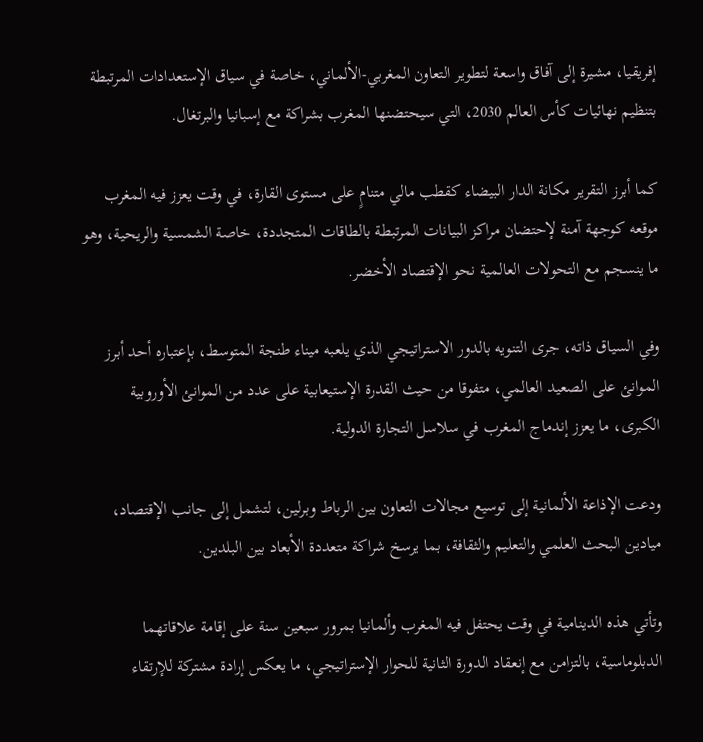إفريقيا، مشيرة إلى آفاق واسعة لتطوير التعاون المغربي-الألماني، خاصة في سياق الإستعدادات المرتبطة بتنظيم نهائيات كأس العالم 2030، التي سيحتضنها المغرب بشراكة مع إسبانيا والبرتغال.

كما أبرز التقرير مكانة الدار البيضاء كقطب مالي متنامٍ على مستوى القارة، في وقت يعزز فيه المغرب موقعه كوجهة آمنة لإحتضان مراكز البيانات المرتبطة بالطاقات المتجددة، خاصة الشمسية والريحية، وهو ما ينسجم مع التحولات العالمية نحو الإقتصاد الأخضر.

وفي السياق ذاته، جرى التنويه بالدور الاستراتيجي الذي يلعبه ميناء طنجة المتوسط، بإعتباره أحد أبرز الموانئ على الصعيد العالمي، متفوقا من حيث القدرة الإستيعابية على عدد من الموانئ الأوروبية الكبرى، ما يعزز إندماج المغرب في سلاسل التجارة الدولية.

ودعت الإذاعة الألمانية إلى توسيع مجالات التعاون بين الرباط وبرلين، لتشمل إلى جانب الإقتصاد، ميادين البحث العلمي والتعليم والثقافة، بما يرسخ شراكة متعددة الأبعاد بين البلدين.

وتأتي هذه الدينامية في وقت يحتفل فيه المغرب وألمانيا بمرور سبعين سنة على إقامة علاقاتهما الدبلوماسية، بالتزامن مع إنعقاد الدورة الثانية للحوار الإستراتيجي، ما يعكس إرادة مشتركة للإرتقاء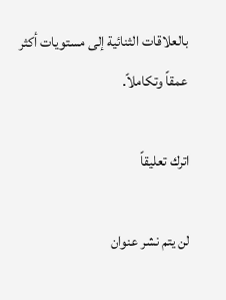بالعلاقات الثنائية إلى مستويات أكثر عمقاً وتكاملاً.

اترك تعليقاً

لن يتم نشر عنوان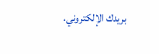بريدك الإلكتروني.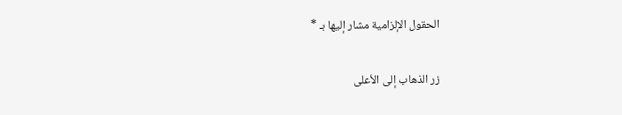الحقول الإلزامية مشار إليها بـ *

زر الذهاب إلى الأعلى